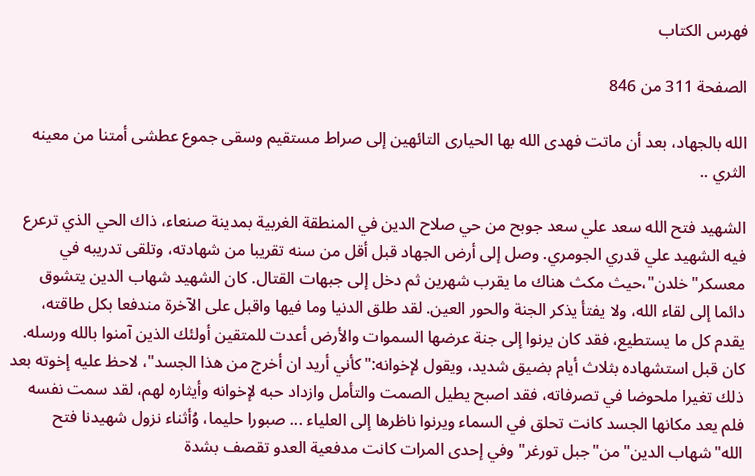فهرس الكتاب

الصفحة 311 من 846

الله بالجهاد، بعد أن ماتت فهدى الله بها الحيارى التائهين إلى صراط مستقيم وسقى جموع عطشى أمتنا من معينه الثري ..

الشهيد فتح الله سعد علي سعد جوبح من حي صلاح الدين في المنطقة الغربية بمدينة صنعاء، ذاك الحي الذي ترعرع فيه الشهيد علي قدري الجومري. وصل إلى أرض الجهاد قبل أقل من سنه تقريبا من شهادته، وتلقى تدريبه في معسكر"خلدن"،حيث مكث هناك ما يقرب شهرين ثم دخل إلى جبهات القتال. كان الشهيد شهاب الدين يتشوق دائما إلى لقاء الله، ولا يفتأ يذكر الجنة والحور العين. لقد طلق الدنيا وما فيها واقبل على الآخرة مندفعا بكل طاقته، يقدم كل ما يستطيع، فقد كان يرنوا إلى جنة عرضها السموات والأرض أعدت للمتقين أولئك الذين آمنوا بالله ورسله. كان قبل استشهاده بثلاث أيام بضيق شديد، ويقول لإخوانه:"كأني أريد ان أخرج من هذا الجسد"، لاحظ عليه إخوته بعد ذلك تغيرا ملحوضا في تصرفاته، فقد اصبح يطيل الصمت والتأمل وازداد حبه لإخوانه وأيثاره لهم، لقد سمت نفسه فلم يعد مكانها الجسد كانت تحلق في السماء ويرنوا ناظرها إلى العلياء ... صبورا حليما، وُأثناء نزول شهيدنا فتح الله"شهاب الدين"من"جبل تورغر"وفي إحدى المرات كانت مدفعية العدو تقصف بشدة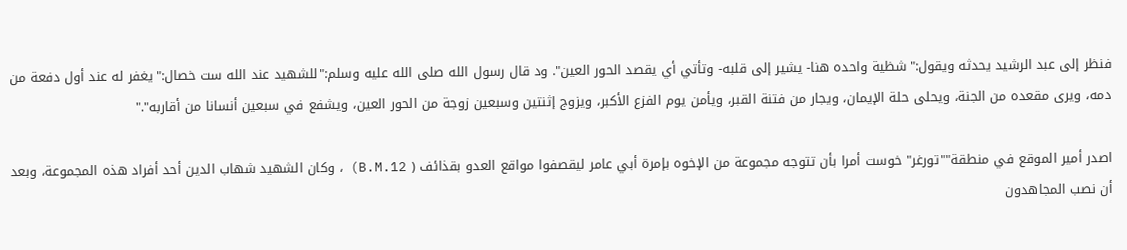فنظر إلى عبد الرشيد يحدثه ويقول:"شظية واحده هنا- يشير إلى قلبه- وتأتي أي يقصد الحور العين". ود قال رسول الله صلى الله عليه وسلم:"للشهيد عند الله ست خصال:"يغفر له عند أول دفعة من دمه، ويرى مقعده من الجنة، ويحلى حلة الإيمان، ويجار من فتنة القبر، ويأمن يوم الفزع الأكبر، ويزوج إثنتين وسبعين زوجة من الحور العين، ويشفع في سبعين أنسانا من أقاربه"."

اصدر أمير الموقع في منطقة""تورغر" خوست أمرا بأن تتوجه مجموعة من الإخوه بإمرة أبي عامر ليقصفوا مواقع العدو بقذائف ( B.M.12) ، وكان الشهيد شهاب الدين أحد أفراد هذه المجموعة، وبعد أن نصب المجاهدون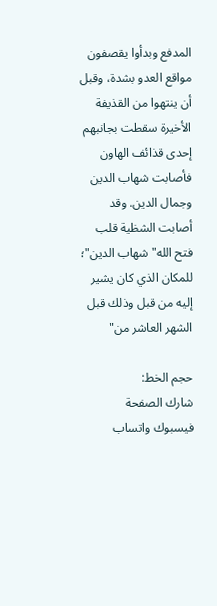المدفع وبدأوا يقصفون مواقع العدو بشدة، وقبل أن ينتهوا من القذيفة الأخيرة سقطت بجانبهم إحدى قذائف الهاون فأصابت شهاب الدين وجمال الدين. وقد أصابت الشظية قلب فتح الله"شهاب الدين"؛ للمكان الذي كان يشير إليه من قبل وذلك قبل الشهر العاشر من"

حجم الخط:
شارك الصفحة
فيسبوك واتساب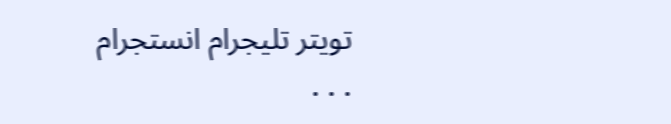تويتر تليجرام انستجرام
. . .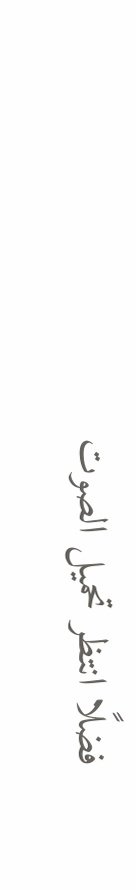فضلًا انتظر تحميل الصوت